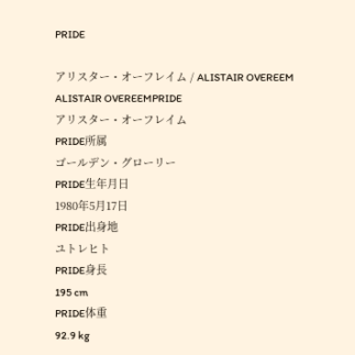PRIDE

アリスター・オーフレイム / ALISTAIR OVEREEM
ALISTAIR OVEREEMPRIDE
アリスター・オーフレイム
PRIDE所属
ゴールデン・グローリー
PRIDE生年月日
1980年5月17日
PRIDE出身地
ユトレヒト
PRIDE身長
195 cm
PRIDE体重
92.9 kg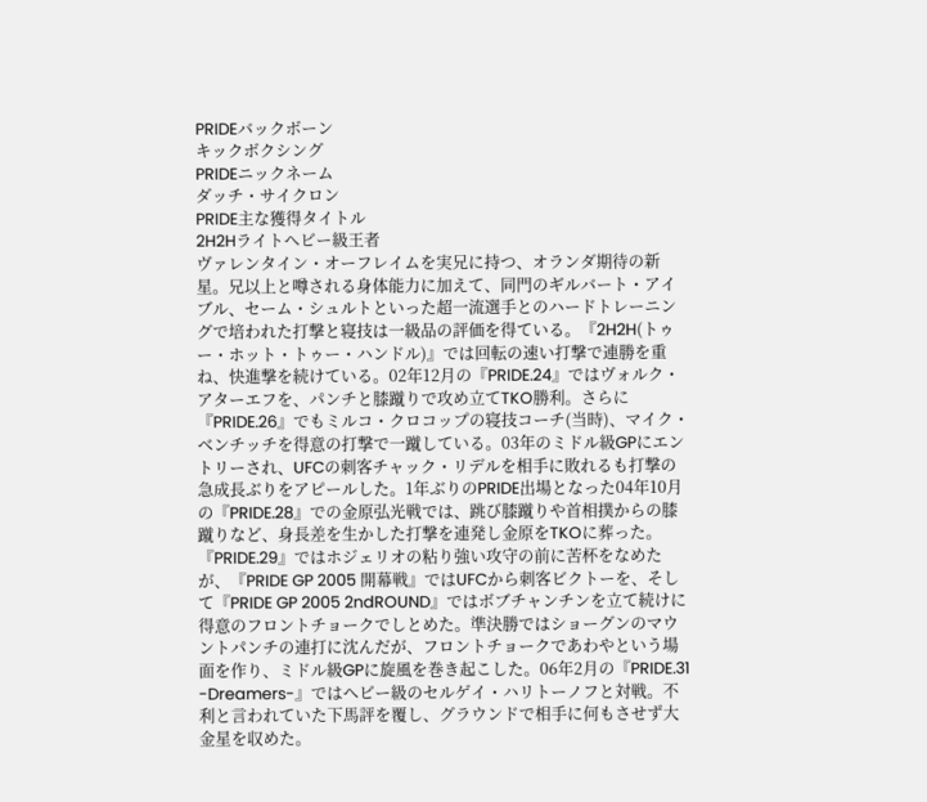PRIDEバックボーン
キックボクシング
PRIDEニックネーム
ダッチ・サイクロン
PRIDE主な獲得タイトル
2H2Hライトヘビー級王者
ヴァレンタイン・オーフレイムを実兄に持つ、オランダ期待の新星。兄以上と噂される身体能力に加えて、同門のギルバート・アイブル、セーム・シュルトといった超一流選手とのハードトレーニングで培われた打撃と寝技は一級品の評価を得ている。『2H2H(トゥー・ホット・トゥー・ハンドル)』では回転の速い打撃で連勝を重ね、快進撃を続けている。02年12月の『PRIDE.24』ではヴォルク・アターエフを、パンチと膝蹴りで攻め立てTKO勝利。さらに『PRIDE.26』でもミルコ・クロコップの寝技コーチ(当時)、マイク・ベンチッチを得意の打撃で一蹴している。03年のミドル級GPにエントリーされ、UFCの刺客チャック・リデルを相手に敗れるも打撃の急成長ぶりをアピールした。1年ぶりのPRIDE出場となった04年10月の『PRIDE.28』での金原弘光戦では、跳び膝蹴りや首相撲からの膝蹴りなど、身長差を生かした打撃を連発し金原をTKOに葬った。『PRIDE.29』ではホジェリオの粘り強い攻守の前に苦杯をなめたが、『PRIDE GP 2005 開幕戦』ではUFCから刺客ビクトーを、そして『PRIDE GP 2005 2ndROUND』ではボブチャンチンを立て続けに得意のフロントチョークでしとめた。準決勝ではショーグンのマウントパンチの連打に沈んだが、フロントチョークであわやという場面を作り、ミドル級GPに旋風を巻き起こした。06年2月の『PRIDE.31 -Dreamers-』ではヘビー級のセルゲイ・ハリトーノフと対戦。不利と言われていた下馬評を覆し、グラウンドで相手に何もさせず大金星を収めた。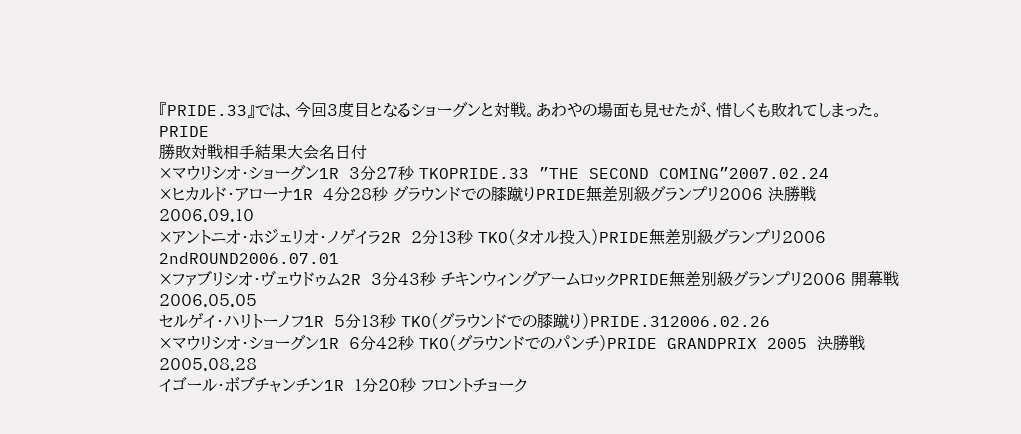『PRIDE.33』では、今回3度目となるショーグンと対戦。あわやの場面も見せたが、惜しくも敗れてしまった。
PRIDE
勝敗対戦相手結果大会名日付
×マウリシオ・ショーグン1R 3分27秒 TKOPRIDE.33 ”THE SECOND COMING”2007.02.24
×ヒカルド・アローナ1R 4分28秒 グラウンドでの膝蹴りPRIDE無差別級グランプリ2006 決勝戦2006.09.10
×アントニオ・ホジェリオ・ノゲイラ2R 2分13秒 TKO(タオル投入)PRIDE無差別級グランプリ2006 2ndROUND2006.07.01
×ファブリシオ・ヴェウドゥム2R 3分43秒 チキンウィングアームロックPRIDE無差別級グランプリ2006 開幕戦2006.05.05
セルゲイ・ハリトーノフ1R 5分13秒 TKO(グラウンドでの膝蹴り)PRIDE.312006.02.26
×マウリシオ・ショーグン1R 6分42秒 TKO(グラウンドでのパンチ)PRIDE GRANDPRIX 2005 決勝戦2005.08.28
イゴール・ボブチャンチン1R 1分20秒 フロントチョーク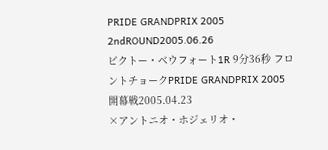PRIDE GRANDPRIX 2005 2ndROUND2005.06.26
ビクトー・ベウフォート1R 9分36秒 フロントチョークPRIDE GRANDPRIX 2005 開幕戦2005.04.23
×アントニオ・ホジェリオ・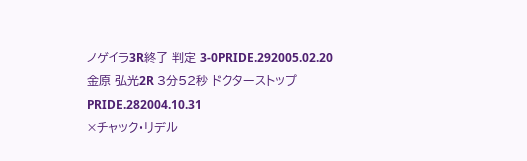ノゲイラ3R終了 判定 3-0PRIDE.292005.02.20
金原 弘光2R 3分52秒 ドクターストップPRIDE.282004.10.31
×チャック・リデル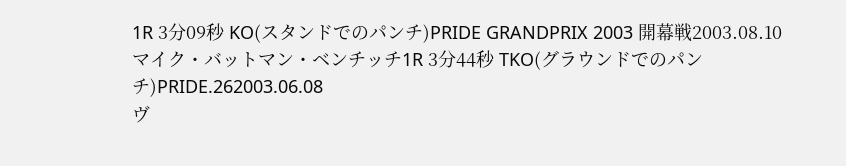1R 3分09秒 KO(スタンドでのパンチ)PRIDE GRANDPRIX 2003 開幕戦2003.08.10
マイク・バットマン・ベンチッチ1R 3分44秒 TKO(グラウンドでのパンチ)PRIDE.262003.06.08
ヴ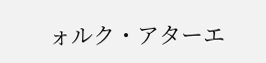ォルク・アターエ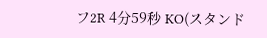フ2R 4分59秒 KO(スタンド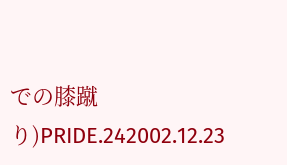での膝蹴り)PRIDE.242002.12.23